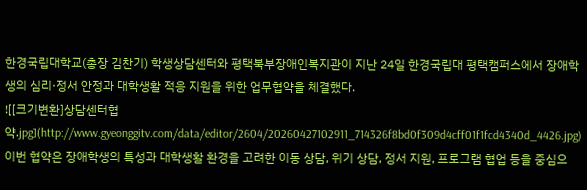한경국립대학교(총장 김찬기) 학생상담센터와 평택북부장애인복지관이 지난 24일 한경국립대 평택캠퍼스에서 장애학생의 심리·정서 안정과 대학생활 적응 지원을 위한 업무협약을 체결했다.
![[크기변환]상담센터협약.jpg](http://www.gyeonggitv.com/data/editor/2604/20260427102911_714326f8bd0f309d4cff01f1fcd4340d_4426.jpg)
이번 협약은 장애학생의 특성과 대학생활 환경을 고려한 이동 상담, 위기 상담, 정서 지원, 프로그램 협업 등을 중심으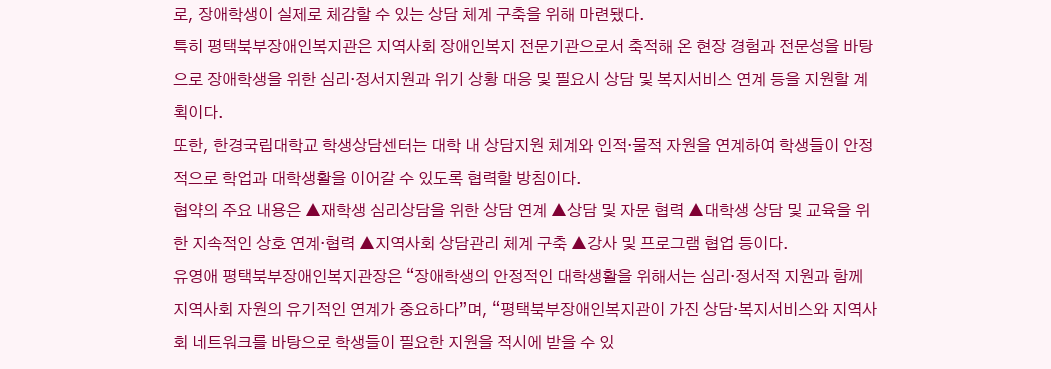로, 장애학생이 실제로 체감할 수 있는 상담 체계 구축을 위해 마련됐다.
특히 평택북부장애인복지관은 지역사회 장애인복지 전문기관으로서 축적해 온 현장 경험과 전문성을 바탕으로 장애학생을 위한 심리·정서지원과 위기 상황 대응 및 필요시 상담 및 복지서비스 연계 등을 지원할 계획이다.
또한, 한경국립대학교 학생상담센터는 대학 내 상담지원 체계와 인적·물적 자원을 연계하여 학생들이 안정적으로 학업과 대학생활을 이어갈 수 있도록 협력할 방침이다.
협약의 주요 내용은 ▲재학생 심리상담을 위한 상담 연계 ▲상담 및 자문 협력 ▲대학생 상담 및 교육을 위한 지속적인 상호 연계·협력 ▲지역사회 상담관리 체계 구축 ▲강사 및 프로그램 협업 등이다.
유영애 평택북부장애인복지관장은 “장애학생의 안정적인 대학생활을 위해서는 심리·정서적 지원과 함께 지역사회 자원의 유기적인 연계가 중요하다”며, “평택북부장애인복지관이 가진 상담·복지서비스와 지역사회 네트워크를 바탕으로 학생들이 필요한 지원을 적시에 받을 수 있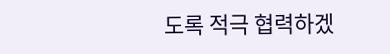도록 적극 협력하겠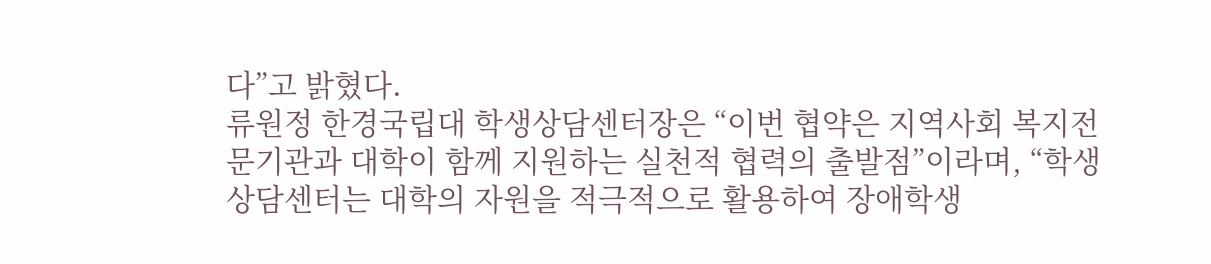다”고 밝혔다.
류원정 한경국립대 학생상담센터장은 “이번 협약은 지역사회 복지전문기관과 대학이 함께 지원하는 실천적 협력의 출발점”이라며, “학생상담센터는 대학의 자원을 적극적으로 활용하여 장애학생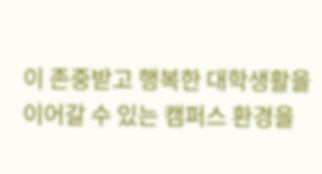이 존중받고 행복한 대학생활을 이어갈 수 있는 캠퍼스 환경을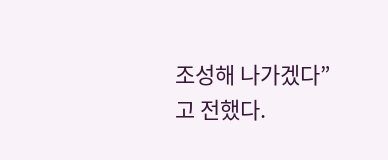조성해 나가겠다”고 전했다.